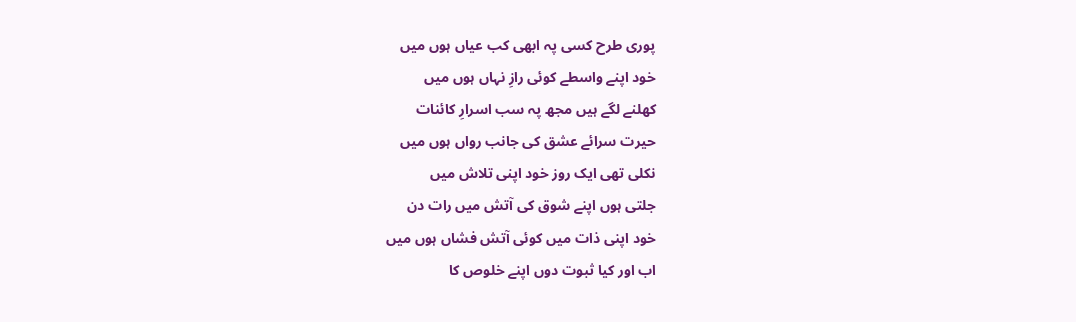پوری طرح کسی پہ ابھی کب عیاں ہوں میں
خود اپنے واسطے کوئی رازِ نہاں ہوں میں
کھلنے لگے ہیں مجھ پہ سب اسرارِ کائنات
حیرت سرائے عشق کی جانب رواں ہوں میں
نکلی تھی ایک روز خود اپنی تلاش میں
جلتی ہوں اپنے شوق کی آتش میں رات دن
خود اپنی ذات میں کوئی آتش فشاں ہوں میں
اب اور کیا ثبوت دوں اپنے خلوص کا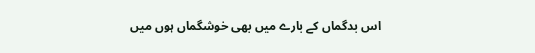اس بدگماں کے بارے میں بھی خوشگماں ہوں میں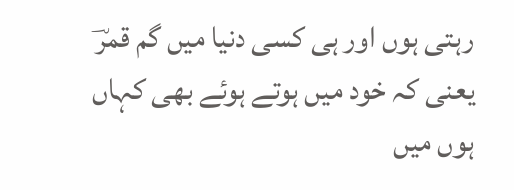رہتی ہوں اور ہی کسی دنیا میں گم قمرؔ
یعنی کہ خود میں ہوتے ہوئے بھی کہاں ہوں میں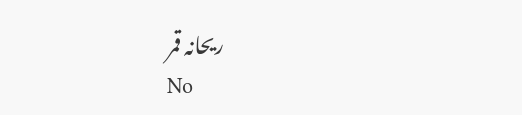ریحانہ قمر
No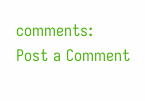comments:
Post a Comment